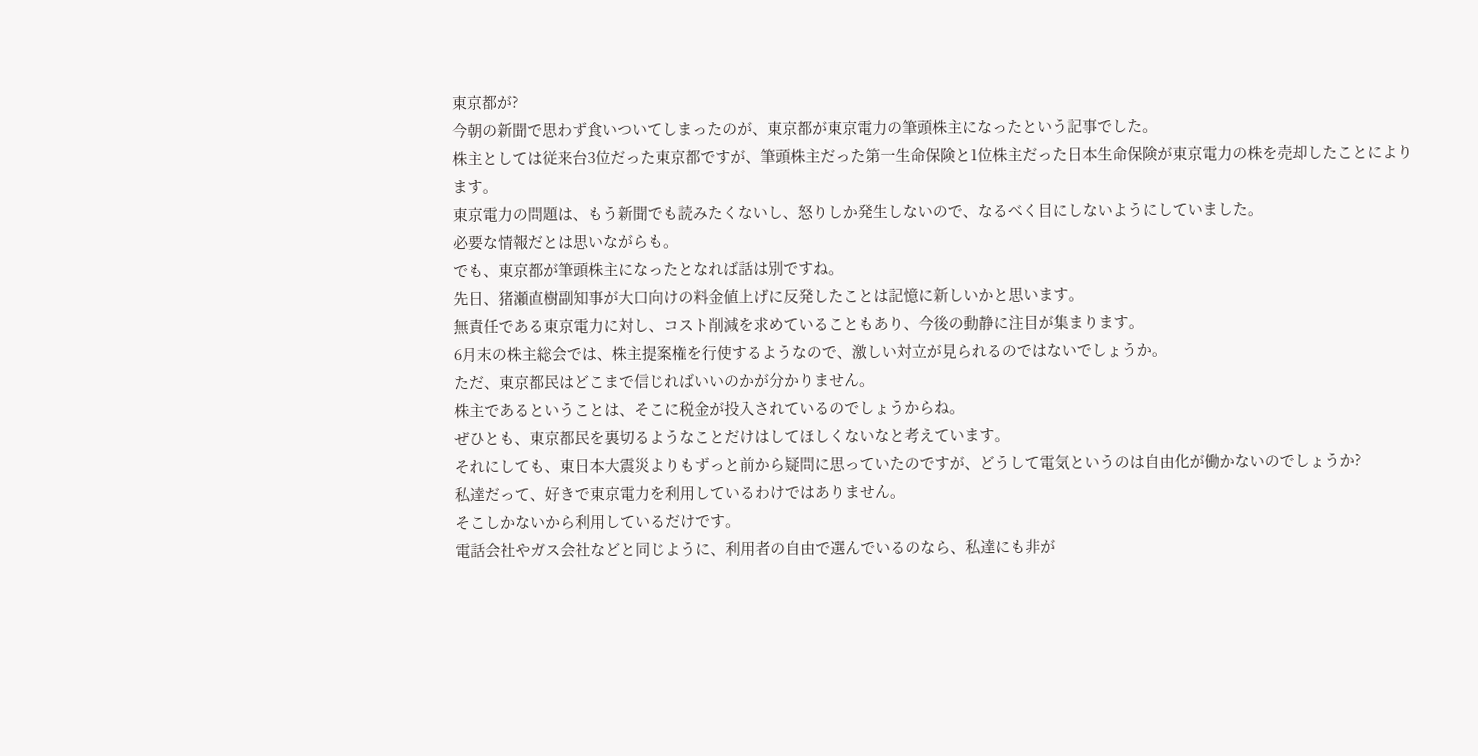東京都が?
今朝の新聞で思わず食いついてしまったのが、東京都が東京電力の筆頭株主になったという記事でした。
株主としては従来台3位だった東京都ですが、筆頭株主だった第一生命保険と1位株主だった日本生命保険が東京電力の株を売却したことによります。
東京電力の問題は、もう新聞でも読みたくないし、怒りしか発生しないので、なるべく目にしないようにしていました。
必要な情報だとは思いながらも。
でも、東京都が筆頭株主になったとなれば話は別ですね。
先日、猪瀬直樹副知事が大口向けの料金値上げに反発したことは記憶に新しいかと思います。
無責任である東京電力に対し、コスト削減を求めていることもあり、今後の動静に注目が集まります。
6月末の株主総会では、株主提案権を行使するようなので、激しい対立が見られるのではないでしょうか。
ただ、東京都民はどこまで信じればいいのかが分かりません。
株主であるということは、そこに税金が投入されているのでしょうからね。
ぜひとも、東京都民を裏切るようなことだけはしてほしくないなと考えています。
それにしても、東日本大震災よりもずっと前から疑問に思っていたのですが、どうして電気というのは自由化が働かないのでしょうか?
私達だって、好きで東京電力を利用しているわけではありません。
そこしかないから利用しているだけです。
電話会社やガス会社などと同じように、利用者の自由で選んでいるのなら、私達にも非が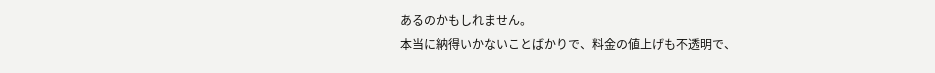あるのかもしれません。
本当に納得いかないことばかりで、料金の値上げも不透明で、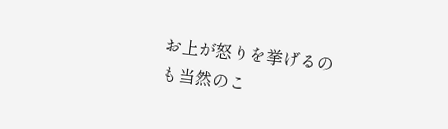お上が怒りを挙げるのも当然のこ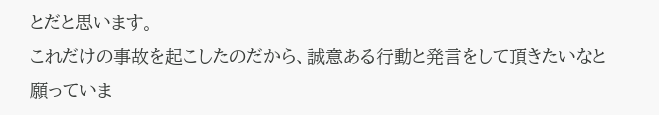とだと思います。
これだけの事故を起こしたのだから、誠意ある行動と発言をして頂きたいなと願っていま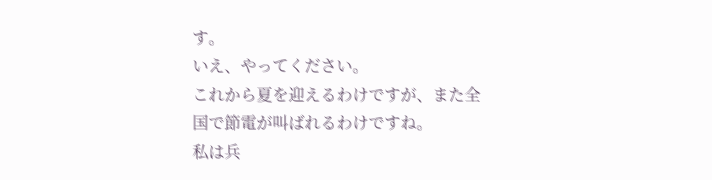す。
いえ、やってください。
これから夏を迎えるわけですが、また全国で節電が叫ばれるわけですね。
私は兵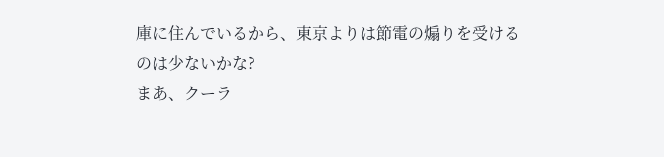庫に住んでいるから、東京よりは節電の煽りを受けるのは少ないかな?
まあ、クーラ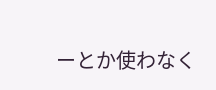ーとか使わなく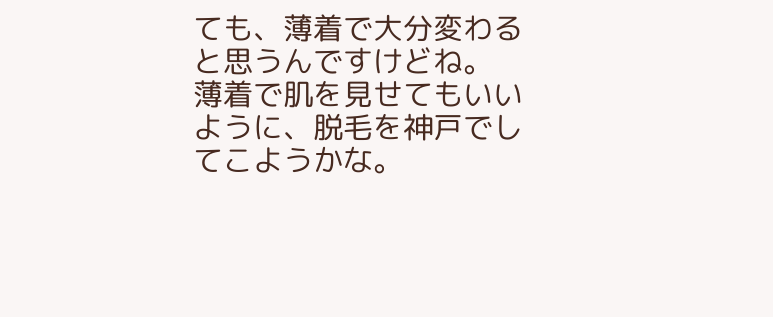ても、薄着で大分変わると思うんですけどね。
薄着で肌を見せてもいいように、脱毛を神戸でしてこようかな。